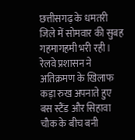छत्तीसगढ़ के धमतरी जिले में सोमवार की सुबह गहमागहमी भरी रही। रेलवे प्रशासन ने अतिक्रमण के खिलाफ कड़ा रुख अपनाते हुए बस स्टैंड और सिहावा चौक के बीच बनी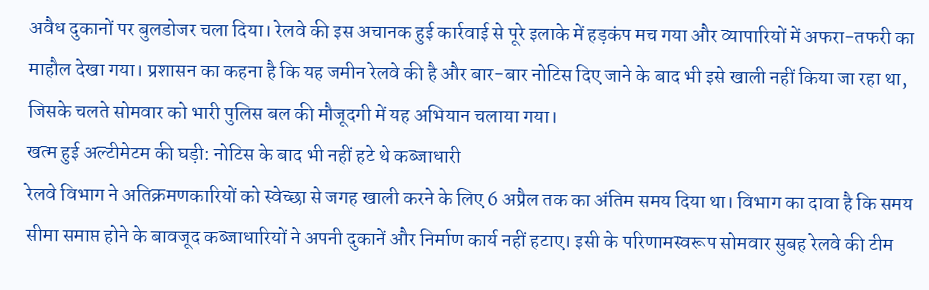अवैध दुकानों पर बुलडोजर चला दिया। रेलवे की इस अचानक हुई कार्रवाई से पूरे इलाके में हड़कंप मच गया और व्यापारियों में अफरा-तफरी का माहौल देखा गया। प्रशासन का कहना है कि यह जमीन रेलवे की है और बार-बार नोटिस दिए जाने के बाद भी इसे खाली नहीं किया जा रहा था, जिसके चलते सोमवार को भारी पुलिस बल की मौजूदगी में यह अभियान चलाया गया।
खत्म हुई अल्टीमेटम की घड़ी: नोटिस के बाद भी नहीं हटे थे कब्जाधारी
रेलवे विभाग ने अतिक्रमणकारियों को स्वेच्छा से जगह खाली करने के लिए 6 अप्रैल तक का अंतिम समय दिया था। विभाग का दावा है कि समय सीमा समाप्त होने के बावजूद कब्जाधारियों ने अपनी दुकानें और निर्माण कार्य नहीं हटाए। इसी के परिणामस्वरूप सोमवार सुबह रेलवे की टीम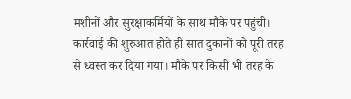मशीनों और सुरक्षाकर्मियों के साथ मौके पर पहुंची। कार्रवाई की शुरुआत होते ही सात दुकानों को पूरी तरह से ध्वस्त कर दिया गया। मौके पर किसी भी तरह के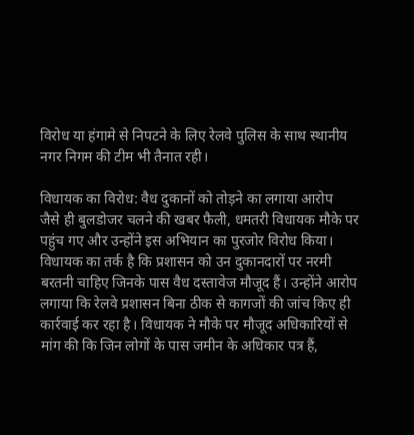विरोध या हंगामे से निपटने के लिए रेलवे पुलिस के साथ स्थानीय नगर निगम की टीम भी तैनात रही।

विधायक का विरोध: वैध दुकानों को तोड़ने का लगाया आरोप
जैसे ही बुलडोजर चलने की खबर फैली, धमतरी विधायक मौके पर पहुंच गए और उन्होंने इस अभियान का पुरजोर विरोध किया। विधायक का तर्क है कि प्रशासन को उन दुकानदारों पर नरमी बरतनी चाहिए जिनके पास वैध दस्तावेज मौजूद हैं। उन्होंने आरोप लगाया कि रेलवे प्रशासन बिना ठीक से कागजों की जांच किए ही कार्रवाई कर रहा है। विधायक ने मौके पर मौजूद अधिकारियों से मांग की कि जिन लोगों के पास जमीन के अधिकार पत्र हैं,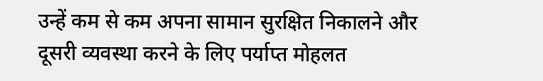उन्हें कम से कम अपना सामान सुरक्षित निकालने और दूसरी व्यवस्था करने के लिए पर्याप्त मोहलत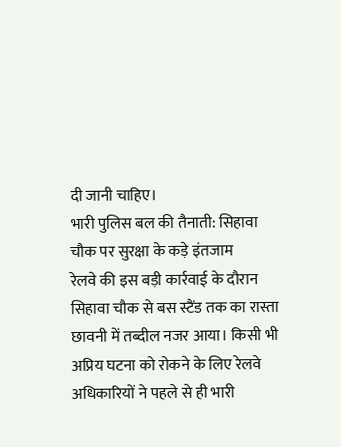दी जानी चाहिए।
भारी पुलिस बल की तैनाती: सिहावा चौक पर सुरक्षा के कड़े इंतजाम
रेलवे की इस बड़ी कार्रवाई के दौरान सिहावा चौक से बस स्टैंड तक का रास्ता छावनी में तब्दील नजर आया। किसी भी अप्रिय घटना को रोकने के लिए रेलवे अधिकारियों ने पहले से ही भारी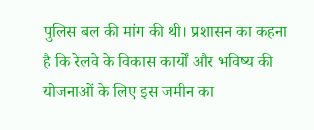पुलिस बल की मांग की थी। प्रशासन का कहना है कि रेलवे के विकास कार्यों और भविष्य की योजनाओं के लिए इस जमीन का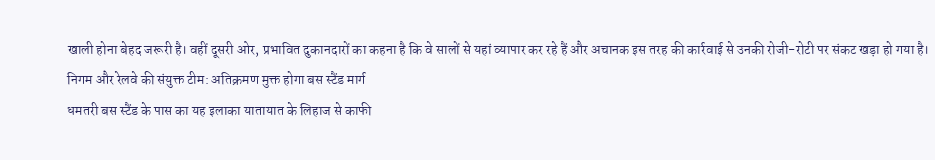खाली होना बेहद जरूरी है। वहीं दूसरी ओर, प्रभावित दुकानदारों का कहना है कि वे सालों से यहां व्यापार कर रहे हैं और अचानक इस तरह की कार्रवाई से उनकी रोजी-रोटी पर संकट खड़ा हो गया है।
निगम और रेलवे की संयुक्त टीम: अतिक्रमण मुक्त होगा बस स्टैंड मार्ग
धमतरी बस स्टैंड के पास का यह इलाका यातायात के लिहाज से काफी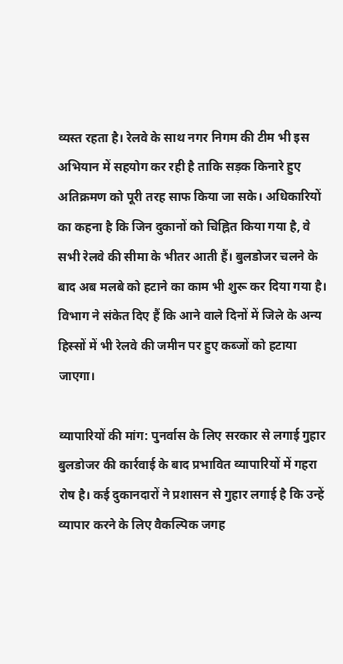व्यस्त रहता है। रेलवे के साथ नगर निगम की टीम भी इस अभियान में सहयोग कर रही है ताकि सड़क किनारे हुए अतिक्रमण को पूरी तरह साफ किया जा सके। अधिकारियों का कहना है कि जिन दुकानों को चिह्नित किया गया है, वे सभी रेलवे की सीमा के भीतर आती हैं। बुलडोजर चलने के बाद अब मलबे को हटाने का काम भी शुरू कर दिया गया है। विभाग ने संकेत दिए हैं कि आने वाले दिनों में जिले के अन्य हिस्सों में भी रेलवे की जमीन पर हुए कब्जों को हटाया जाएगा।

व्यापारियों की मांग: पुनर्वास के लिए सरकार से लगाई गुहार
बुलडोजर की कार्रवाई के बाद प्रभावित व्यापारियों में गहरा रोष है। कई दुकानदारों ने प्रशासन से गुहार लगाई है कि उन्हें व्यापार करने के लिए वैकल्पिक जगह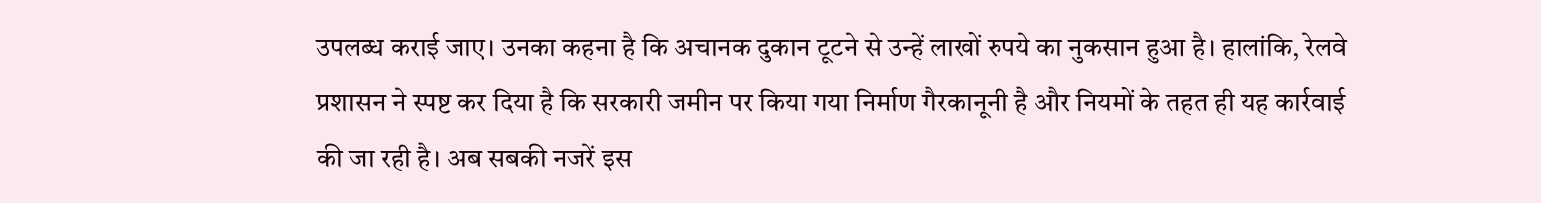उपलब्ध कराई जाए। उनका कहना है कि अचानक दुकान टूटने से उन्हें लाखों रुपये का नुकसान हुआ है। हालांकि, रेलवे प्रशासन ने स्पष्ट कर दिया है कि सरकारी जमीन पर किया गया निर्माण गैरकानूनी है और नियमों के तहत ही यह कार्रवाई की जा रही है। अब सबकी नजरें इस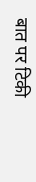बात पर टिकी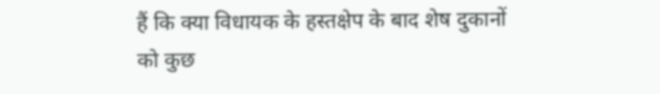हैं कि क्या विधायक के हस्तक्षेप के बाद शेष दुकानों को कुछ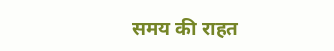समय की राहत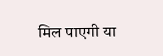मिल पाएगी या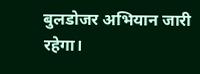बुलडोजर अभियान जारी रहेगा।